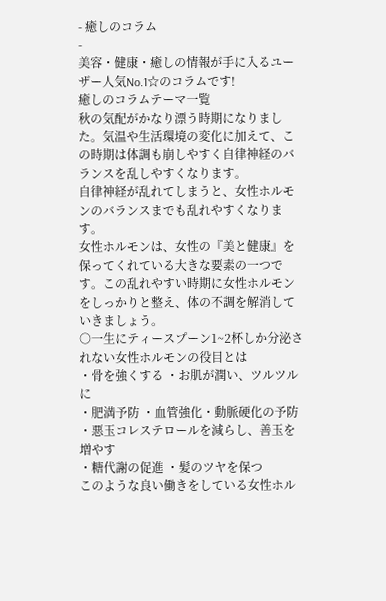- 癒しのコラム
-
美容・健康・癒しの情報が手に入るユーザー人気No.1☆のコラムです!
癒しのコラムテーマ一覧
秋の気配がかなり漂う時期になりました。気温や生活環境の変化に加えて、この時期は体調も崩しやすく自律神経のバランスを乱しやすくなります。
自律神経が乱れてしまうと、女性ホルモンのバランスまでも乱れやすくなります。
女性ホルモンは、女性の『美と健康』を保ってくれている大きな要素の一つです。この乱れやすい時期に女性ホルモンをしっかりと整え、体の不調を解消していきましょう。
○一生にティースプーン1~2杯しか分泌されない女性ホルモンの役目とは
・骨を強くする ・お肌が潤い、ツルツルに
・肥満予防 ・血管強化・動脈硬化の予防
・悪玉コレステロールを減らし、善玉を増やす
・糖代謝の促進 ・髪のツヤを保つ
このような良い働きをしている女性ホル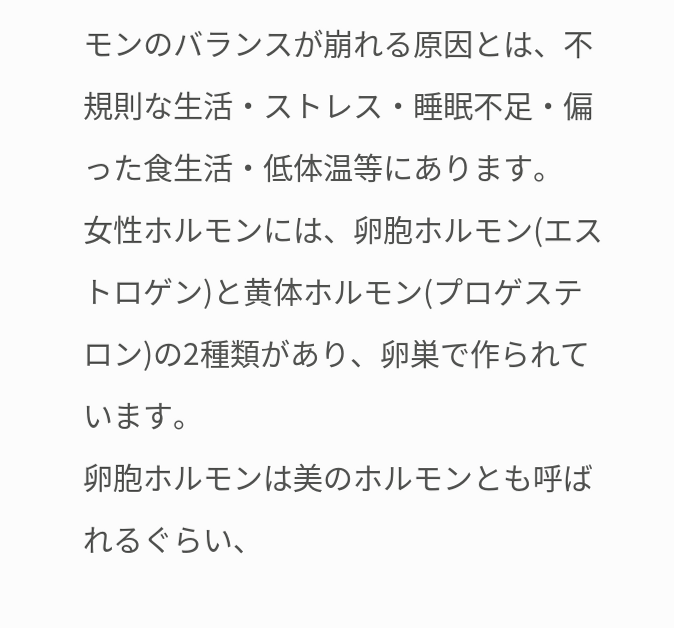モンのバランスが崩れる原因とは、不規則な生活・ストレス・睡眠不足・偏った食生活・低体温等にあります。
女性ホルモンには、卵胞ホルモン(エストロゲン)と黄体ホルモン(プロゲステロン)の2種類があり、卵巣で作られています。
卵胞ホルモンは美のホルモンとも呼ばれるぐらい、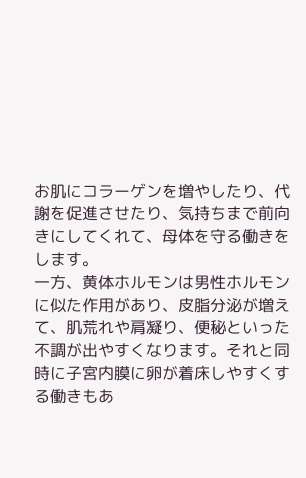お肌にコラーゲンを増やしたり、代謝を促進させたり、気持ちまで前向きにしてくれて、母体を守る働きをします。
一方、黄体ホルモンは男性ホルモンに似た作用があり、皮脂分泌が増えて、肌荒れや肩凝り、便秘といった不調が出やすくなります。それと同時に子宮内膜に卵が着床しやすくする働きもあ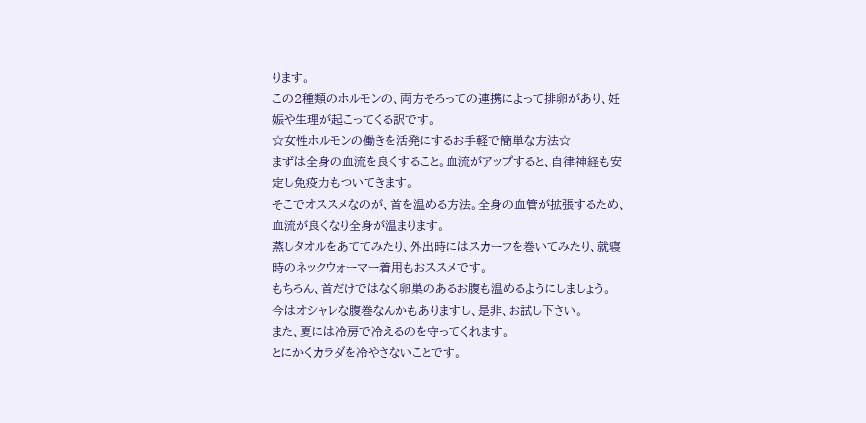ります。
この2種類のホルモンの、両方そろっての連携によって排卵があり、妊娠や生理が起こってくる訳です。
☆女性ホルモンの働きを活発にするお手軽で簡単な方法☆
まずは全身の血流を良くすること。血流がアップすると、自律神経も安定し免疫力もついてきます。
そこでオススメなのが、首を温める方法。全身の血管が拡張するため、血流が良くなり全身が温まります。
蒸しタオルをあててみたり、外出時にはスカーフを巻いてみたり、就寝時のネックウォーマー着用もおススメです。
もちろん、首だけではなく卵巣のあるお腹も温めるようにしましょう。
今はオシャレな腹巻なんかもありますし、是非、お試し下さい。
また、夏には冷房で冷えるのを守ってくれます。
とにかくカラダを冷やさないことです。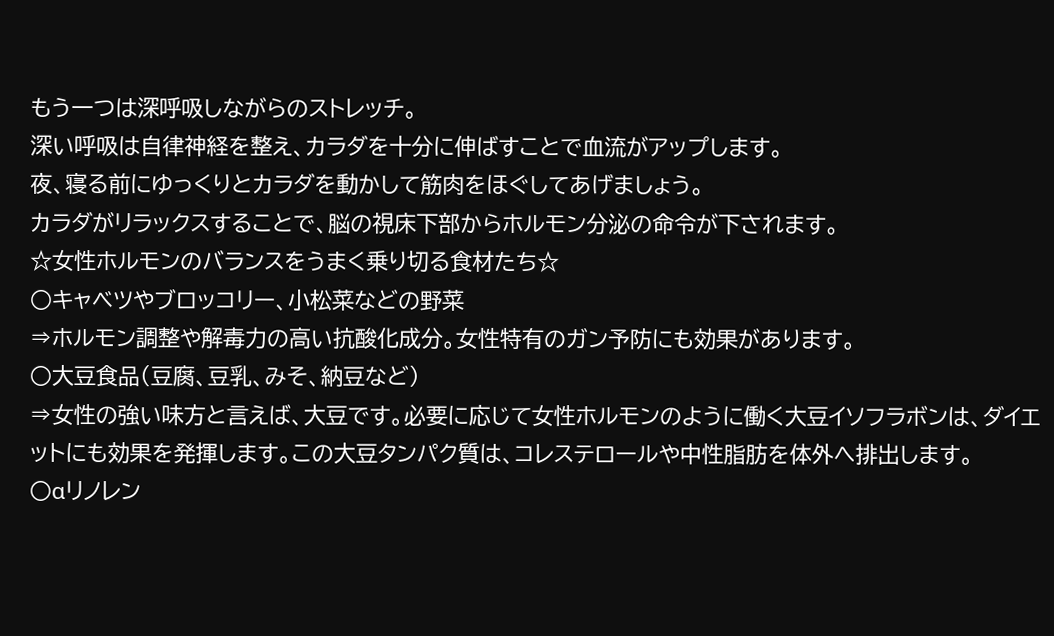もう一つは深呼吸しながらのストレッチ。
深い呼吸は自律神経を整え、カラダを十分に伸ばすことで血流がアップします。
夜、寝る前にゆっくりとカラダを動かして筋肉をほぐしてあげましょう。
カラダがリラックスすることで、脳の視床下部からホルモン分泌の命令が下されます。
☆女性ホルモンのバランスをうまく乗り切る食材たち☆
○キャベツやブロッコリー、小松菜などの野菜
⇒ホルモン調整や解毒力の高い抗酸化成分。女性特有のガン予防にも効果があります。
○大豆食品(豆腐、豆乳、みそ、納豆など)
⇒女性の強い味方と言えば、大豆です。必要に応じて女性ホルモンのように働く大豆イソフラボンは、ダイエットにも効果を発揮します。この大豆タンパク質は、コレステロールや中性脂肪を体外へ排出します。
○αリノレン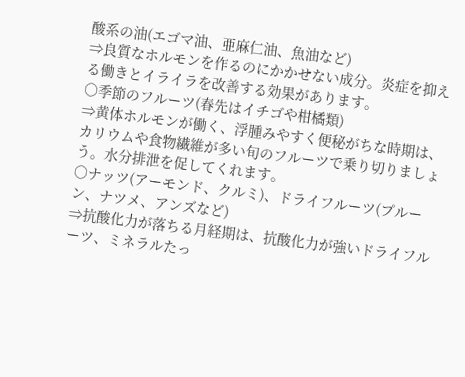酸系の油(エゴマ油、亜麻仁油、魚油など)
⇒良質なホルモンを作るのにかかせない成分。炎症を抑える働きとイライラを改善する効果があります。
○季節のフルーツ(春先はイチゴや柑橘類)
⇒黄体ホルモンが働く、浮腫みやすく便秘がちな時期は、カリウムや食物繊維が多い旬のフルーツで乗り切りましょう。水分排泄を促してくれます。
○ナッツ(アーモンド、クルミ)、ドライフルーツ(プルーン、ナツメ、アンズなど)
⇒抗酸化力が落ちる月経期は、抗酸化力が強いドライフルーツ、ミネラルたっ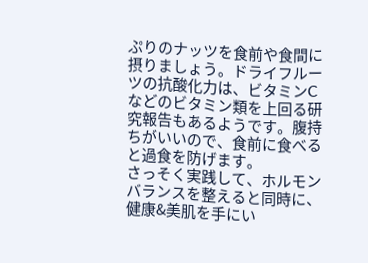ぷりのナッツを食前や食間に摂りましょう。ドライフルーツの抗酸化力は、ビタミンCなどのビタミン類を上回る研究報告もあるようです。腹持ちがいいので、食前に食べると過食を防げます。
さっそく実践して、ホルモンバランスを整えると同時に、健康&美肌を手にい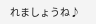れましょうね♪